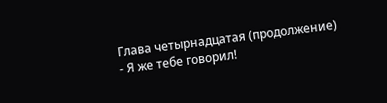Глава четырнадцатая (продолжение)
- Я же тебе говорил!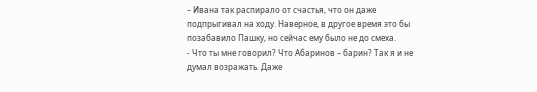– Ивана так распирало от счастья, что он даже подпрыгивал на ходу. Наверное, в другое время это бы позабавило Пашку, но сейчас ему было не до смеха.
- Что ты мне говорил? Что Абаринов – барин? Так я и не думал возражать. Даже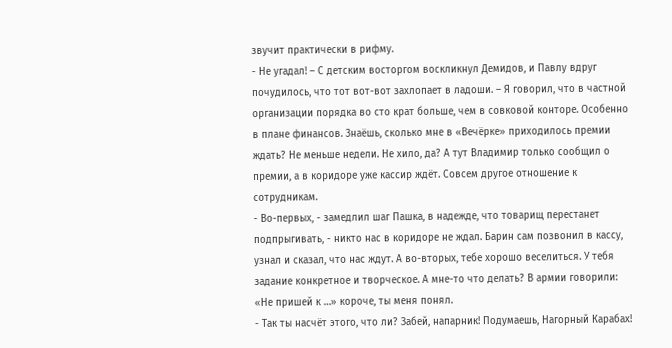звучит практически в рифму.
- Не угадал! – С детским восторгом воскликнул Демидов, и Павлу вдруг почудилось, что тот вот-вот захлопает в ладоши. – Я говорил, что в частной организации порядка во сто крат больше, чем в совковой конторе. Особенно в плане финансов. Знаёшь, сколько мне в «Вечёрке» приходилось премии ждать? Не меньше недели. Не хило, да? А тут Владимир только сообщил о премии, а в коридоре уже кассир ждёт. Совсем другое отношение к сотрудникам.
- Во-первых, - замедлил шаг Пашка, в надежде, что товарищ перестанет подпрыгивать, - никто нас в коридоре не ждал. Барин сам позвонил в кассу, узнал и сказал, что нас ждут. А во-вторых, тебе хорошо веселиться. У тебя задание конкретное и творческое. А мне-то что делать? В армии говорили: «Не пришей к …» короче, ты меня понял.
- Так ты насчёт этого, что ли? Забей, напарник! Подумаешь, Нагорный Карабах!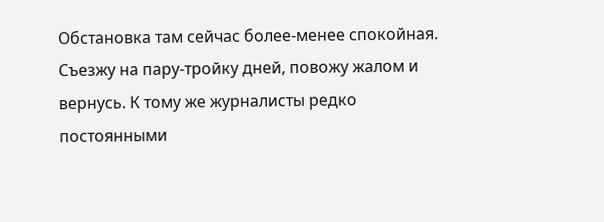Обстановка там сейчас более-менее спокойная. Съезжу на пару-тройку дней, повожу жалом и вернусь. К тому же журналисты редко постоянными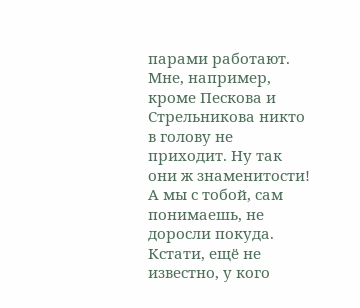парами работают. Мне, например, кроме Пескова и Стрельникова никто в голову не приходит. Ну так они ж знаменитости! А мы с тобой, сам понимаешь, не доросли покуда. Кстати, ещё не известно, у кого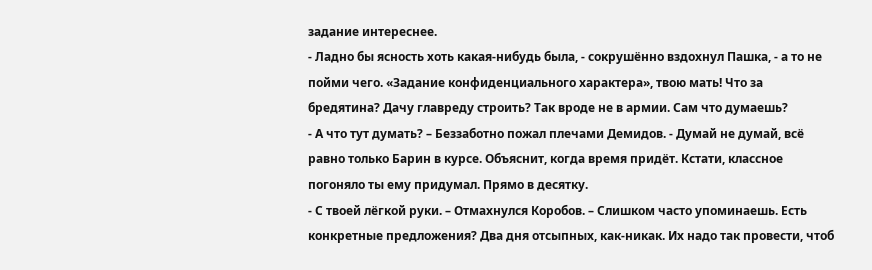задание интереснее.
- Ладно бы ясность хоть какая-нибудь была, - сокрушённо вздохнул Пашка, - а то не пойми чего. «Задание конфиденциального характера», твою мать! Что за бредятина? Дачу главреду строить? Так вроде не в армии. Сам что думаешь?
- А что тут думать? – Беззаботно пожал плечами Демидов. - Думай не думай, всё равно только Барин в курсе. Объяснит, когда время придёт. Кстати, классное погоняло ты ему придумал. Прямо в десятку.
- С твоей лёгкой руки. – Отмахнулся Коробов. – Слишком часто упоминаешь. Есть конкретные предложения? Два дня отсыпных, как-никак. Их надо так провести, чтоб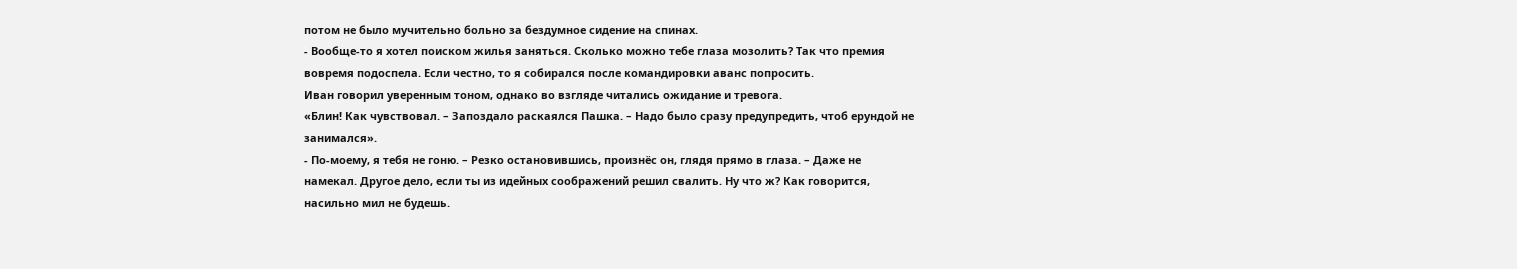потом не было мучительно больно за бездумное сидение на спинах.
- Вообще-то я хотел поиском жилья заняться. Сколько можно тебе глаза мозолить? Так что премия вовремя подоспела. Если честно, то я собирался после командировки аванс попросить.
Иван говорил уверенным тоном, однако во взгляде читались ожидание и тревога.
«Блин! Как чувствовал. – Запоздало раскаялся Пашка. – Надо было сразу предупредить, чтоб ерундой не занимался».
- По-моему, я тебя не гоню. – Резко остановившись, произнёс он, глядя прямо в глаза. – Даже не намекал. Другое дело, если ты из идейных соображений решил свалить. Ну что ж? Как говорится, насильно мил не будешь.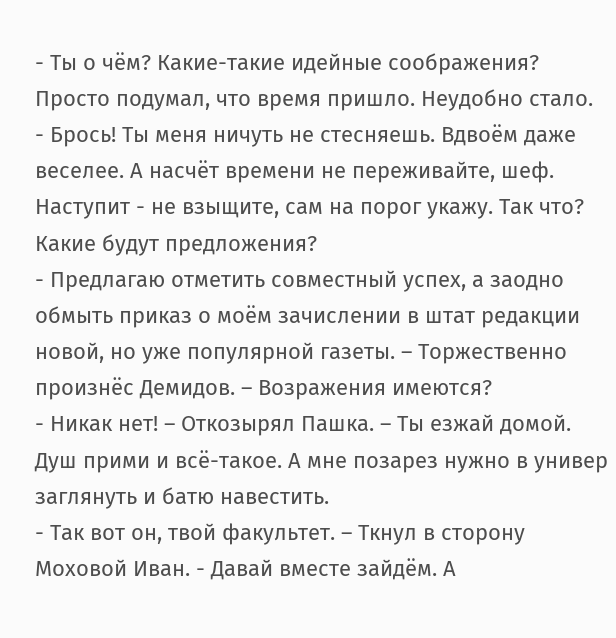- Ты о чём? Какие-такие идейные соображения? Просто подумал, что время пришло. Неудобно стало.
- Брось! Ты меня ничуть не стесняешь. Вдвоём даже веселее. А насчёт времени не переживайте, шеф. Наступит - не взыщите, сам на порог укажу. Так что? Какие будут предложения?
- Предлагаю отметить совместный успех, а заодно обмыть приказ о моём зачислении в штат редакции новой, но уже популярной газеты. – Торжественно произнёс Демидов. – Возражения имеются?
- Никак нет! – Откозырял Пашка. – Ты езжай домой. Душ прими и всё-такое. А мне позарез нужно в универ заглянуть и батю навестить.
- Так вот он, твой факультет. – Ткнул в сторону Моховой Иван. - Давай вместе зайдём. А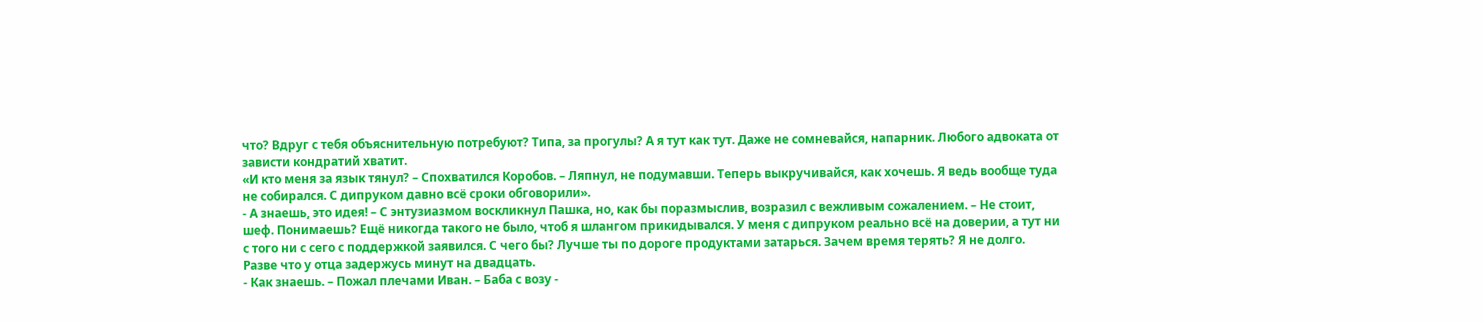что? Вдруг с тебя объяснительную потребуют? Типа, за прогулы? А я тут как тут. Даже не сомневайся, напарник. Любого адвоката от зависти кондратий хватит.
«И кто меня за язык тянул? – Спохватился Коробов. – Ляпнул, не подумавши. Теперь выкручивайся, как хочешь. Я ведь вообще туда не собирался. С дипруком давно всё сроки обговорили».
- А знаешь, это идея! – С энтузиазмом воскликнул Пашка, но, как бы поразмыслив, возразил с вежливым сожалением. – Не стоит, шеф. Понимаешь? Ещё никогда такого не было, чтоб я шлангом прикидывался. У меня с дипруком реально всё на доверии, а тут ни с того ни с сего с поддержкой заявился. С чего бы? Лучше ты по дороге продуктами затарься. Зачем время терять? Я не долго. Разве что у отца задержусь минут на двадцать.
- Как знаешь. – Пожал плечами Иван. – Баба с возу -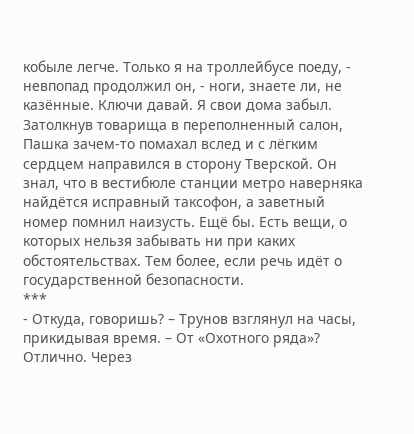кобыле легче. Только я на троллейбусе поеду, - невпопад продолжил он, - ноги, знаете ли, не казённые. Ключи давай. Я свои дома забыл.
Затолкнув товарища в переполненный салон, Пашка зачем-то помахал вслед и с лёгким сердцем направился в сторону Тверской. Он знал, что в вестибюле станции метро наверняка найдётся исправный таксофон, а заветный номер помнил наизусть. Ещё бы. Есть вещи, о которых нельзя забывать ни при каких обстоятельствах. Тем более, если речь идёт о государственной безопасности.
***
- Откуда, говоришь? – Трунов взглянул на часы, прикидывая время. – От «Охотного ряда»? Отлично. Через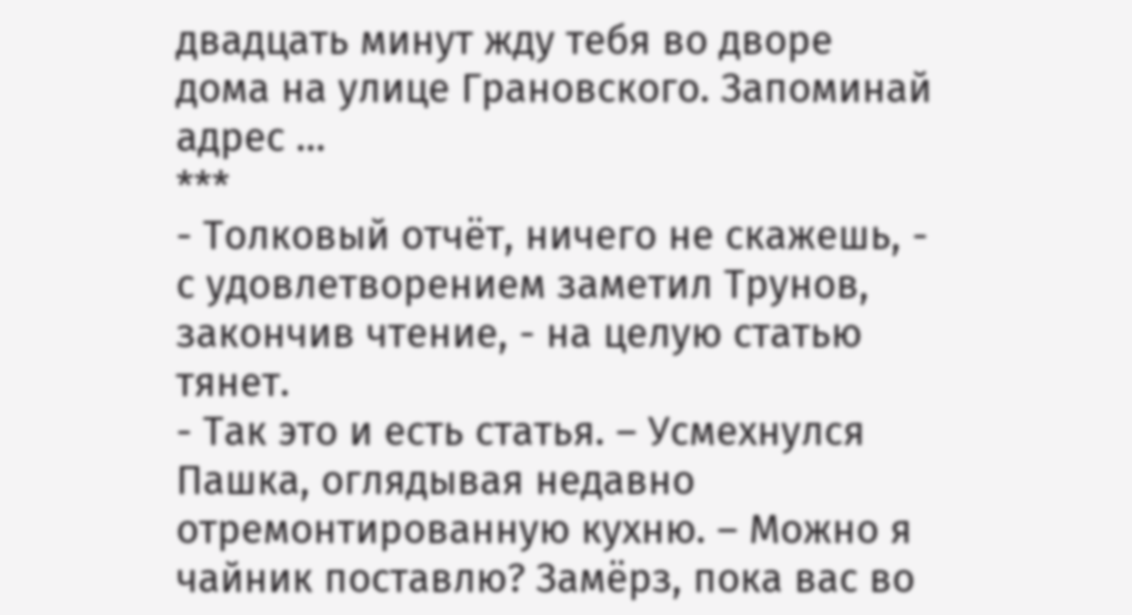двадцать минут жду тебя во дворе дома на улице Грановского. Запоминай адрес …
***
- Толковый отчёт, ничего не скажешь, - с удовлетворением заметил Трунов, закончив чтение, - на целую статью тянет.
- Так это и есть статья. – Усмехнулся Пашка, оглядывая недавно отремонтированную кухню. – Можно я чайник поставлю? Замёрз, пока вас во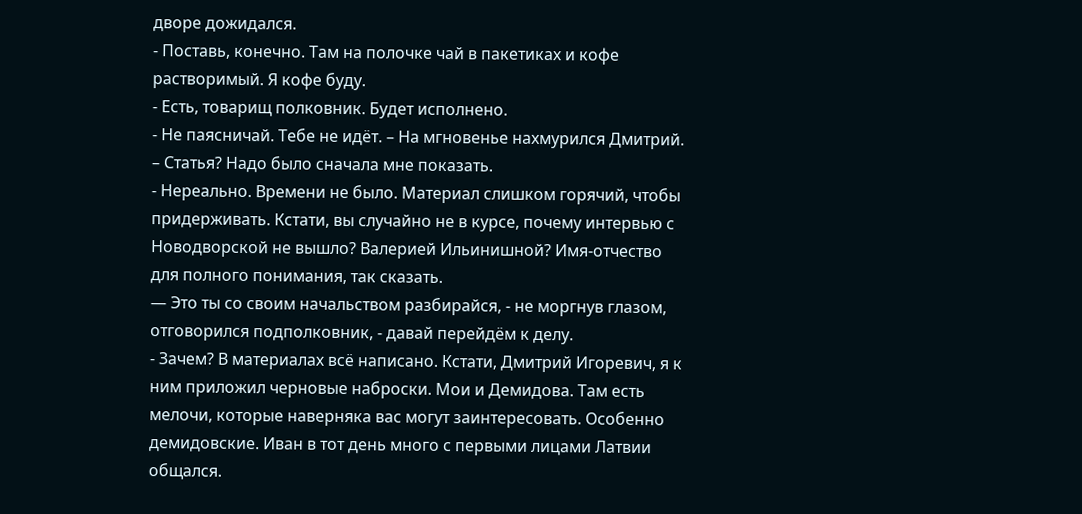дворе дожидался.
- Поставь, конечно. Там на полочке чай в пакетиках и кофе растворимый. Я кофе буду.
- Есть, товарищ полковник. Будет исполнено.
- Не паясничай. Тебе не идёт. – На мгновенье нахмурился Дмитрий. – Статья? Надо было сначала мне показать.
- Нереально. Времени не было. Материал слишком горячий, чтобы придерживать. Кстати, вы случайно не в курсе, почему интервью с Новодворской не вышло? Валерией Ильинишной? Имя-отчество для полного понимания, так сказать.
— Это ты со своим начальством разбирайся, - не моргнув глазом, отговорился подполковник, - давай перейдём к делу.
- Зачем? В материалах всё написано. Кстати, Дмитрий Игоревич, я к ним приложил черновые наброски. Мои и Демидова. Там есть мелочи, которые наверняка вас могут заинтересовать. Особенно демидовские. Иван в тот день много с первыми лицами Латвии общался.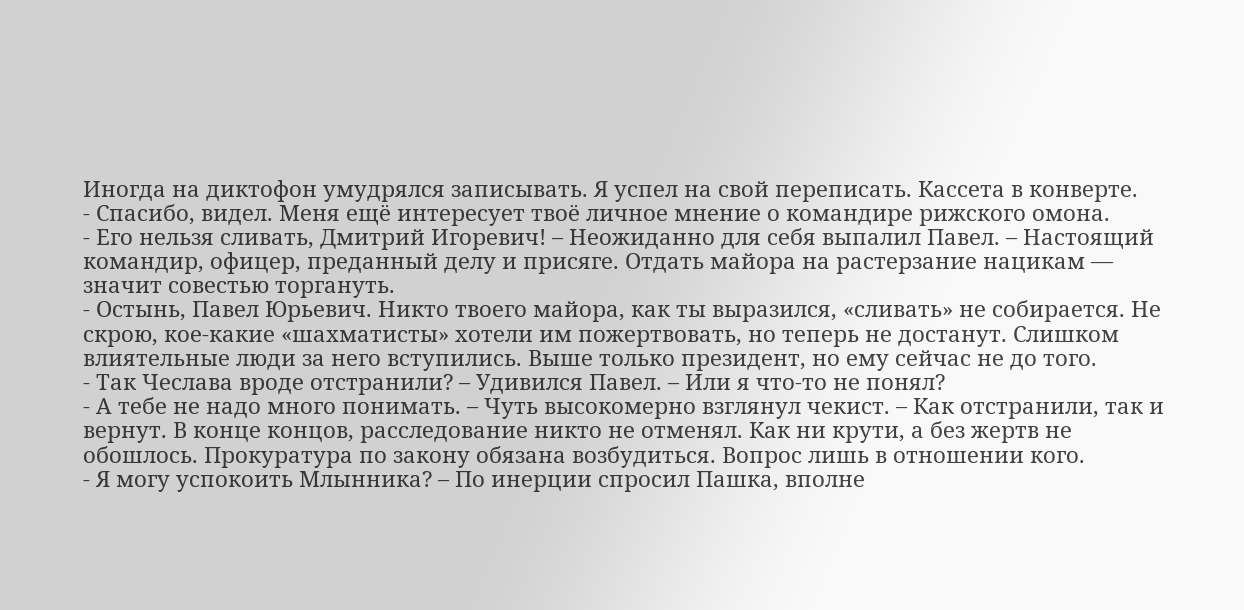Иногда на диктофон умудрялся записывать. Я успел на свой переписать. Кассета в конверте.
- Спасибо, видел. Меня ещё интересует твоё личное мнение о командире рижского омона.
- Его нельзя сливать, Дмитрий Игоревич! – Неожиданно для себя выпалил Павел. – Настоящий командир, офицер, преданный делу и присяге. Отдать майора на растерзание нацикам — значит совестью торгануть.
- Остынь, Павел Юрьевич. Никто твоего майора, как ты выразился, «сливать» не собирается. Не скрою, кое-какие «шахматисты» хотели им пожертвовать, но теперь не достанут. Слишком влиятельные люди за него вступились. Выше только президент, но ему сейчас не до того.
- Так Чеслава вроде отстранили? – Удивился Павел. – Или я что-то не понял?
- А тебе не надо много понимать. – Чуть высокомерно взглянул чекист. – Как отстранили, так и вернут. В конце концов, расследование никто не отменял. Как ни крути, а без жертв не обошлось. Прокуратура по закону обязана возбудиться. Вопрос лишь в отношении кого.
- Я могу успокоить Млынника? – По инерции спросил Пашка, вполне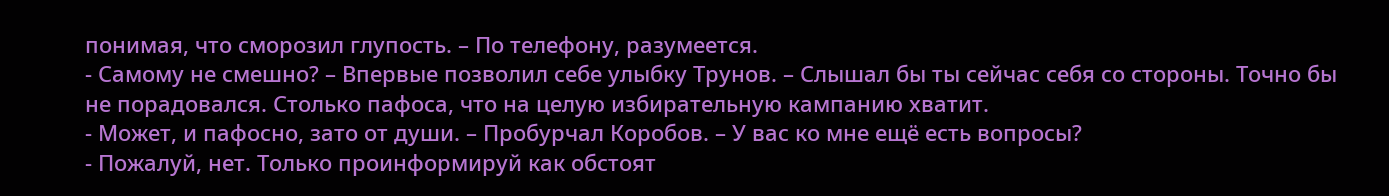понимая, что сморозил глупость. – По телефону, разумеется.
- Самому не смешно? – Впервые позволил себе улыбку Трунов. – Слышал бы ты сейчас себя со стороны. Точно бы не порадовался. Столько пафоса, что на целую избирательную кампанию хватит.
- Может, и пафосно, зато от души. – Пробурчал Коробов. – У вас ко мне ещё есть вопросы?
- Пожалуй, нет. Только проинформируй как обстоят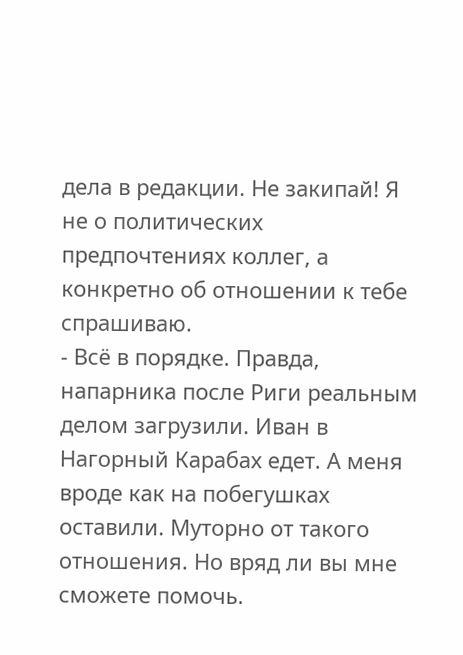дела в редакции. Не закипай! Я не о политических предпочтениях коллег, а конкретно об отношении к тебе спрашиваю.
- Всё в порядке. Правда, напарника после Риги реальным делом загрузили. Иван в Нагорный Карабах едет. А меня вроде как на побегушках оставили. Муторно от такого отношения. Но вряд ли вы мне сможете помочь.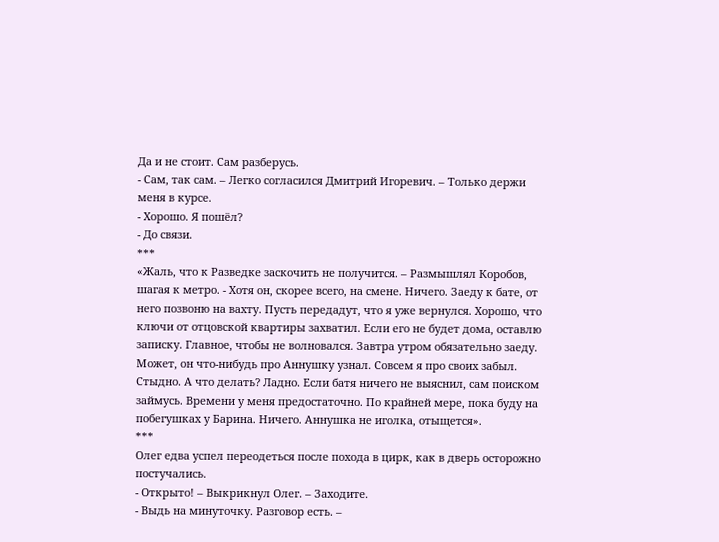Да и не стоит. Сам разберусь.
- Сам, так сам. – Легко согласился Дмитрий Игоревич. – Только держи меня в курсе.
- Хорошо. Я пошёл?
- До связи.
***
«Жаль, что к Разведке заскочить не получится. – Размышлял Коробов, шагая к метро. - Хотя он, скорее всего, на смене. Ничего. Заеду к бате, от него позвоню на вахту. Пусть передадут, что я уже вернулся. Хорошо, что ключи от отцовской квартиры захватил. Если его не будет дома, оставлю записку. Главное, чтобы не волновался. Завтра утром обязательно заеду. Может, он что-нибудь про Аннушку узнал. Совсем я про своих забыл. Стыдно. А что делать? Ладно. Если батя ничего не выяснил, сам поиском займусь. Времени у меня предостаточно. По крайней мере, пока буду на побегушках у Барина. Ничего. Аннушка не иголка, отыщется».
***
Олег едва успел переодеться после похода в цирк, как в дверь осторожно постучались.
- Открыто! – Выкрикнул Олег. – Заходите.
- Выдь на минуточку. Разговор есть. –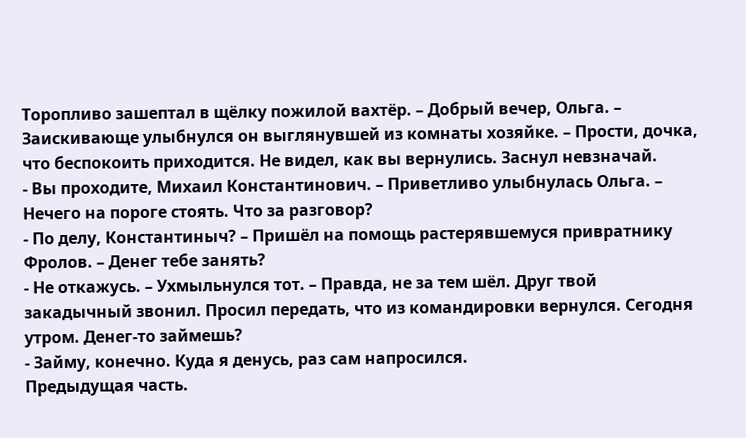Торопливо зашептал в щёлку пожилой вахтёр. – Добрый вечер, Ольга. – Заискивающе улыбнулся он выглянувшей из комнаты хозяйке. – Прости, дочка, что беспокоить приходится. Не видел, как вы вернулись. Заснул невзначай.
- Вы проходите, Михаил Константинович. – Приветливо улыбнулась Ольга. – Нечего на пороге стоять. Что за разговор?
- По делу, Константиныч? – Пришёл на помощь растерявшемуся привратнику Фролов. – Денег тебе занять?
- Не откажусь. – Ухмыльнулся тот. – Правда, не за тем шёл. Друг твой закадычный звонил. Просил передать, что из командировки вернулся. Сегодня утром. Денег-то займешь?
- Займу, конечно. Куда я денусь, раз сам напросился.
Предыдущая часть.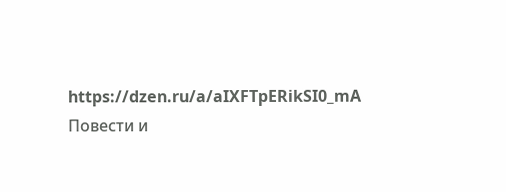https://dzen.ru/a/aIXFTpERikSI0_mA
Повести и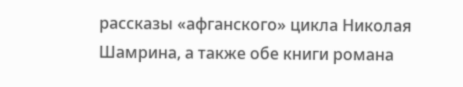рассказы «афганского» цикла Николая Шамрина, а также обе книги романа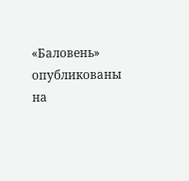«Баловень» опубликованы на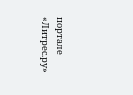портале «Литрес.ру»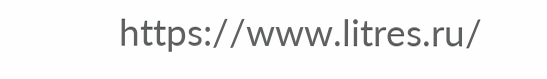https://www.litres.ru/